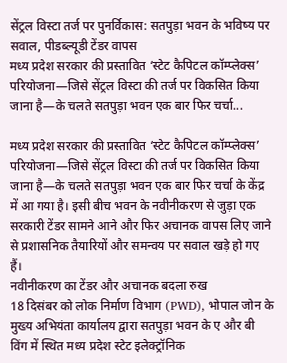सेंट्रल विस्टा तर्ज पर पुनर्विकास: सतपुड़ा भवन के भविष्य पर सवाल, पीडब्ल्यूडी टेंडर वापस
मध्य प्रदेश सरकार की प्रस्तावित ‘स्टेट कैपिटल कॉम्प्लेक्स’ परियोजना—जिसे सेंट्रल विस्टा की तर्ज पर विकसित किया जाना है—के चलते सतपुड़ा भवन एक बार फिर चर्चा...

मध्य प्रदेश सरकार की प्रस्तावित ‘स्टेट कैपिटल कॉम्प्लेक्स’ परियोजना—जिसे सेंट्रल विस्टा की तर्ज पर विकसित किया जाना है—के चलते सतपुड़ा भवन एक बार फिर चर्चा के केंद्र में आ गया है। इसी बीच भवन के नवीनीकरण से जुड़ा एक सरकारी टेंडर सामने आने और फिर अचानक वापस लिए जाने से प्रशासनिक तैयारियों और समन्वय पर सवाल खड़े हो गए हैं।
नवीनीकरण का टेंडर और अचानक बदला रुख
18 दिसंबर को लोक निर्माण विभाग (PWD), भोपाल जोन के मुख्य अभियंता कार्यालय द्वारा सतपुड़ा भवन के ए और बी विंग में स्थित मध्य प्रदेश स्टेट इलेक्ट्रॉनिक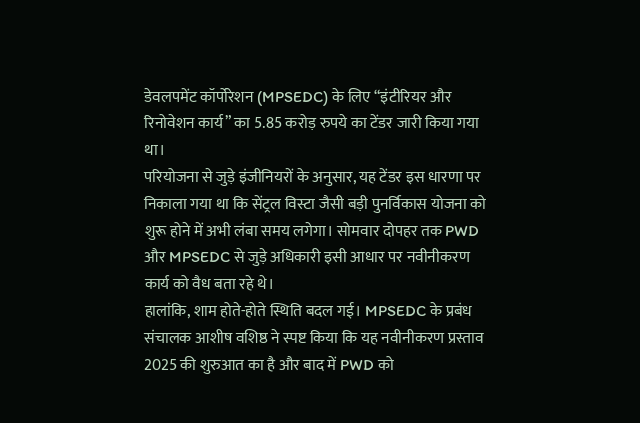डेवलपमेंट कॉर्पोरेशन (MPSEDC) के लिए “इंटीरियर और रिनोवेशन कार्य” का 5.85 करोड़ रुपये का टेंडर जारी किया गया था।
परियोजना से जुड़े इंजीनियरों के अनुसार, यह टेंडर इस धारणा पर निकाला गया था कि सेंट्रल विस्टा जैसी बड़ी पुनर्विकास योजना को शुरू होने में अभी लंबा समय लगेगा। सोमवार दोपहर तक PWD और MPSEDC से जुड़े अधिकारी इसी आधार पर नवीनीकरण कार्य को वैध बता रहे थे।
हालांकि, शाम होते-होते स्थिति बदल गई। MPSEDC के प्रबंध संचालक आशीष वशिष्ठ ने स्पष्ट किया कि यह नवीनीकरण प्रस्ताव 2025 की शुरुआत का है और बाद में PWD को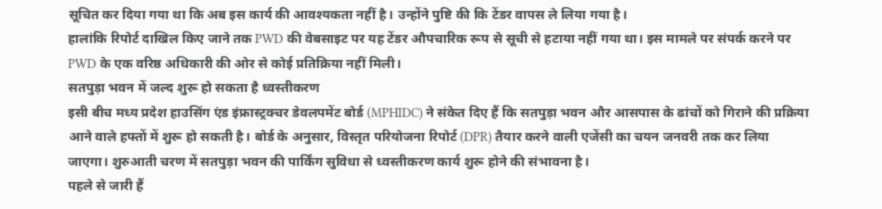सूचित कर दिया गया था कि अब इस कार्य की आवश्यकता नहीं है। उन्होंने पुष्टि की कि टेंडर वापस ले लिया गया है।
हालांकि रिपोर्ट दाखिल किए जाने तक PWD की वेबसाइट पर यह टेंडर औपचारिक रूप से सूची से हटाया नहीं गया था। इस मामले पर संपर्क करने पर PWD के एक वरिष्ठ अधिकारी की ओर से कोई प्रतिक्रिया नहीं मिली।
सतपुड़ा भवन में जल्द शुरू हो सकता है ध्वस्तीकरण
इसी बीच मध्य प्रदेश हाउसिंग एंड इंफ्रास्ट्रक्चर डेवलपमेंट बोर्ड (MPHIDC) ने संकेत दिए हैं कि सतपुड़ा भवन और आसपास के ढांचों को गिराने की प्रक्रिया आने वाले हफ्तों में शुरू हो सकती है। बोर्ड के अनुसार, विस्तृत परियोजना रिपोर्ट (DPR) तैयार करने वाली एजेंसी का चयन जनवरी तक कर लिया जाएगा। शुरुआती चरण में सतपुड़ा भवन की पार्किंग सुविधा से ध्वस्तीकरण कार्य शुरू होने की संभावना है।
पहले से जारी हैं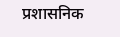प्रशासनिक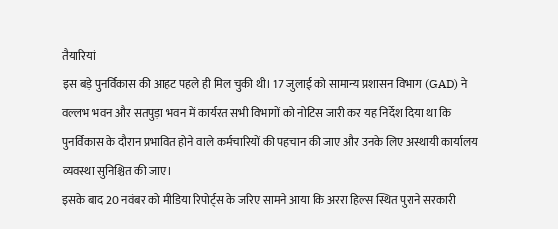तैयारियां
इस बड़े पुनर्विकास की आहट पहले ही मिल चुकी थी। 17 जुलाई को सामान्य प्रशासन विभाग (GAD) ने वल्लभ भवन और सतपुड़ा भवन में कार्यरत सभी विभागों को नोटिस जारी कर यह निर्देश दिया था कि पुनर्विकास के दौरान प्रभावित होने वाले कर्मचारियों की पहचान की जाए और उनके लिए अस्थायी कार्यालय व्यवस्था सुनिश्चित की जाए।
इसके बाद 20 नवंबर को मीडिया रिपोर्ट्स के जरिए सामने आया कि अररा हिल्स स्थित पुराने सरकारी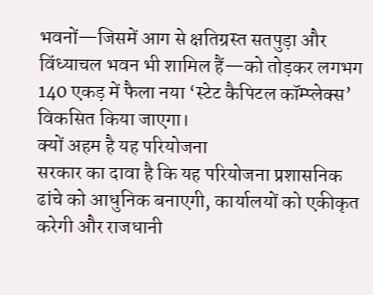भवनों—जिसमें आग से क्षतिग्रस्त सतपुड़ा और विंध्याचल भवन भी शामिल हैं—को तोड़कर लगभग 140 एकड़ में फैला नया ‘स्टेट कैपिटल कॉम्प्लेक्स’ विकसित किया जाएगा।
क्यों अहम है यह परियोजना
सरकार का दावा है कि यह परियोजना प्रशासनिक ढांचे को आधुनिक बनाएगी, कार्यालयों को एकीकृत करेगी और राजधानी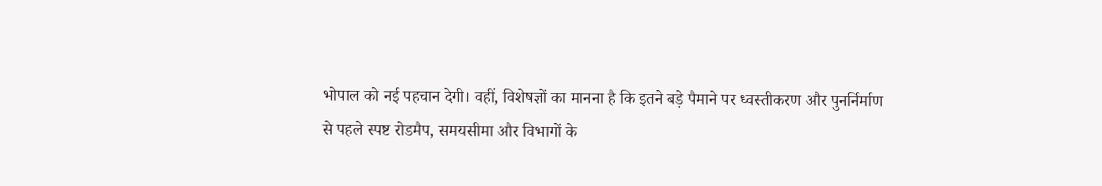भोपाल को नई पहचान देगी। वहीं, विशेषज्ञों का मानना है कि इतने बड़े पैमाने पर ध्वस्तीकरण और पुनर्निर्माण से पहले स्पष्ट रोडमैप, समयसीमा और विभागों के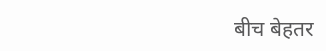बीच बेहतर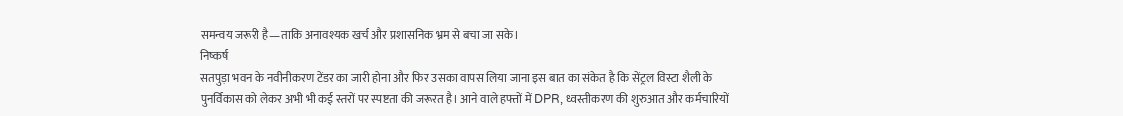समन्वय जरूरी है—ताकि अनावश्यक खर्च और प्रशासनिक भ्रम से बचा जा सके।
निष्कर्ष
सतपुड़ा भवन के नवीनीकरण टेंडर का जारी होना और फिर उसका वापस लिया जाना इस बात का संकेत है कि सेंट्रल विस्टा शैली के पुनर्विकास को लेकर अभी भी कई स्तरों पर स्पष्टता की जरूरत है। आने वाले हफ्तों में DPR, ध्वस्तीकरण की शुरुआत और कर्मचारियों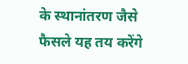के स्थानांतरण जैसे फैसले यह तय करेंगे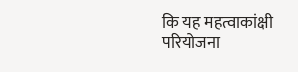कि यह महत्वाकांक्षी परियोजना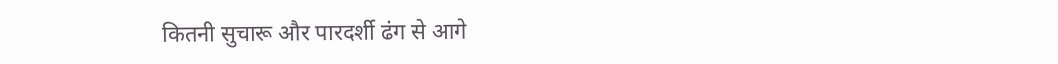कितनी सुचारू और पारदर्शी ढंग से आगे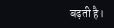बढ़ती है।